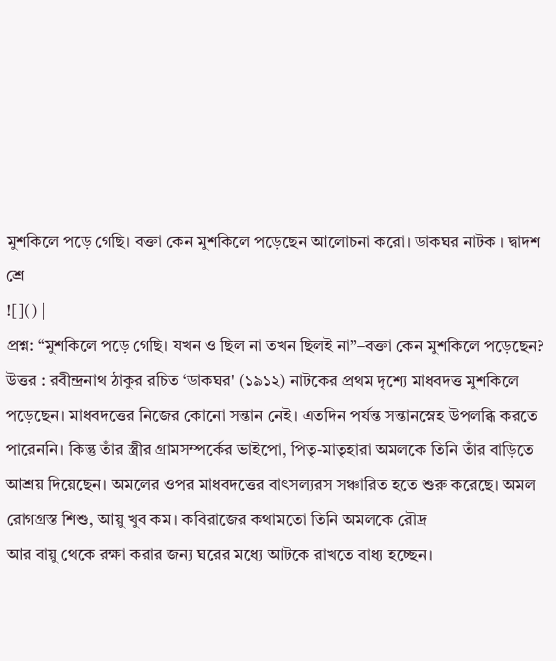মুশকিলে পড়ে গেছি। বক্তা কেন মুশকিলে পড়েছেন আলোচনা করো। ডাকঘর নাটক । দ্বাদশ শ্রে
![]() |
প্রশ্ন: “মুশকিলে পড়ে গেছি। যখন ও ছিল না তখন ছিলই না”–বক্তা কেন মুশকিলে পড়েছেন?
উত্তর : রবীন্দ্রনাথ ঠাকুর রচিত ‘ডাকঘর' (১৯১২) নাটকের প্রথম দৃশ্যে মাধবদত্ত মুশকিলে পড়েছেন। মাধবদত্তের নিজের কোনো সন্তান নেই। এতদিন পর্যন্ত সন্তানস্নেহ উপলব্ধি করতে পারেননি। কিন্তু তাঁর স্ত্রীর গ্রামসম্পর্কের ভাইপো, পিতৃ-মাতৃহারা অমলকে তিনি তাঁর বাড়িতে আশ্রয় দিয়েছেন। অমলের ওপর মাধবদত্তের বাৎসল্যরস সঞ্চারিত হতে শুরু করেছে। অমল রোগগ্রস্ত শিশু, আয়ু খুব কম। কবিরাজের কথামতো তিনি অমলকে রৌদ্র
আর বায়ু থেকে রক্ষা করার জন্য ঘরের মধ্যে আটকে রাখতে বাধ্য হচ্ছেন।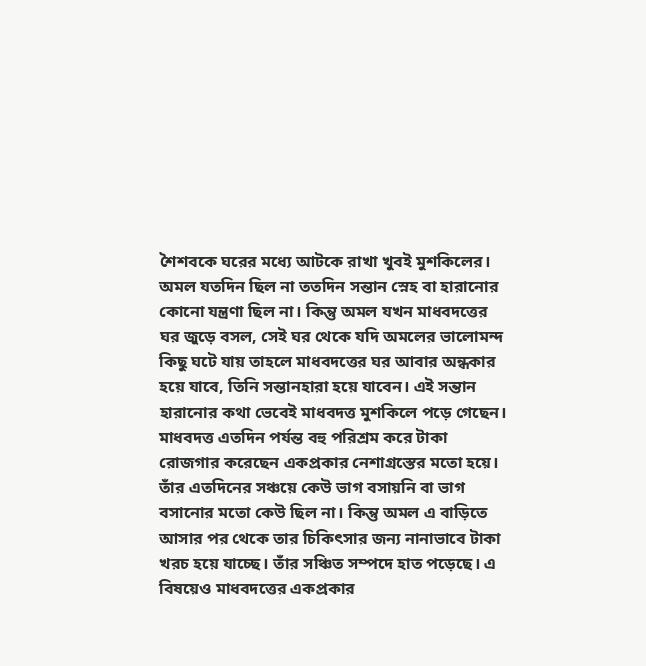শৈশবকে ঘরের মধ্যে আটকে রাখা খুবই মুশকিলের। অমল যতদিন ছিল না ততদিন সন্তান স্নেহ বা হারানোর কোনো যন্ত্রণা ছিল না। কিন্তু অমল যখন মাধবদত্তের ঘর জুড়ে বসল, সেই ঘর থেকে যদি অমলের ভালোমন্দ কিছু ঘটে যায় তাহলে মাধবদত্তের ঘর আবার অন্ধকার হয়ে যাবে, তিনি সন্তানহারা হয়ে যাবেন। এই সন্তান হারানোর কথা ভেবেই মাধবদত্ত মুশকিলে পড়ে গেছেন।
মাধবদত্ত এতদিন পর্যন্ত বহু পরিশ্রম করে টাকা রোজগার করেছেন একপ্রকার নেশাগ্রস্তের মতো হয়ে। তাঁর এতদিনের সঞ্চয়ে কেউ ভাগ বসায়নি বা ভাগ বসানোর মতো কেউ ছিল না। কিন্তু অমল এ বাড়িতে আসার পর থেকে তার চিকিৎসার জন্য নানাভাবে টাকা খরচ হয়ে যাচ্ছে। তাঁর সঞ্চিত সম্পদে হাত পড়েছে। এ বিষয়েও মাধবদত্তের একপ্রকার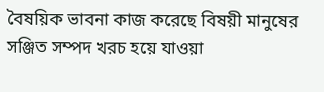বৈষয়িক ভাবনা কাজ করেছে বিষয়ী মানুষের সঞ্জিত সম্পদ খরচ হয়ে যাওয়া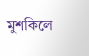মুশকিলে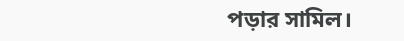পড়ার সামিল।